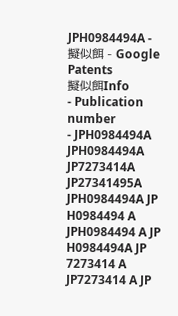JPH0984494A - 擬似餌 - Google Patents
擬似餌Info
- Publication number
- JPH0984494A JPH0984494A JP7273414A JP27341495A JPH0984494A JP H0984494 A JPH0984494 A JP H0984494A JP 7273414 A JP7273414 A JP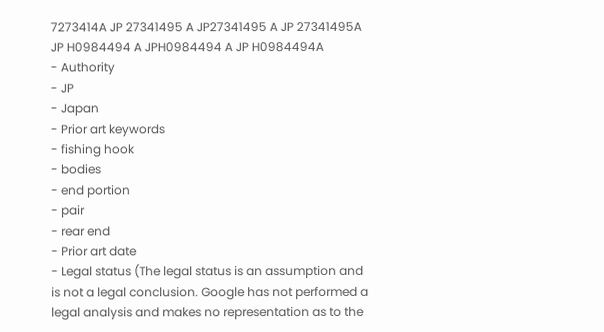7273414A JP 27341495 A JP27341495 A JP 27341495A JP H0984494 A JPH0984494 A JP H0984494A
- Authority
- JP
- Japan
- Prior art keywords
- fishing hook
- bodies
- end portion
- pair
- rear end
- Prior art date
- Legal status (The legal status is an assumption and is not a legal conclusion. Google has not performed a legal analysis and makes no representation as to the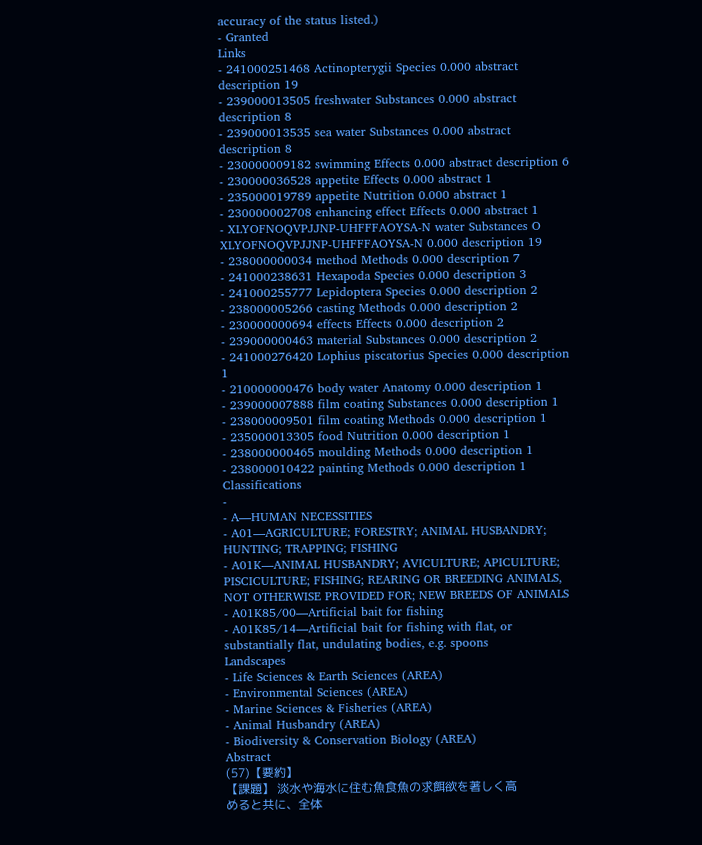accuracy of the status listed.)
- Granted
Links
- 241000251468 Actinopterygii Species 0.000 abstract description 19
- 239000013505 freshwater Substances 0.000 abstract description 8
- 239000013535 sea water Substances 0.000 abstract description 8
- 230000009182 swimming Effects 0.000 abstract description 6
- 230000036528 appetite Effects 0.000 abstract 1
- 235000019789 appetite Nutrition 0.000 abstract 1
- 230000002708 enhancing effect Effects 0.000 abstract 1
- XLYOFNOQVPJJNP-UHFFFAOYSA-N water Substances O XLYOFNOQVPJJNP-UHFFFAOYSA-N 0.000 description 19
- 238000000034 method Methods 0.000 description 7
- 241000238631 Hexapoda Species 0.000 description 3
- 241000255777 Lepidoptera Species 0.000 description 2
- 238000005266 casting Methods 0.000 description 2
- 230000000694 effects Effects 0.000 description 2
- 239000000463 material Substances 0.000 description 2
- 241000276420 Lophius piscatorius Species 0.000 description 1
- 210000000476 body water Anatomy 0.000 description 1
- 239000007888 film coating Substances 0.000 description 1
- 238000009501 film coating Methods 0.000 description 1
- 235000013305 food Nutrition 0.000 description 1
- 238000000465 moulding Methods 0.000 description 1
- 238000010422 painting Methods 0.000 description 1
Classifications
-
- A—HUMAN NECESSITIES
- A01—AGRICULTURE; FORESTRY; ANIMAL HUSBANDRY; HUNTING; TRAPPING; FISHING
- A01K—ANIMAL HUSBANDRY; AVICULTURE; APICULTURE; PISCICULTURE; FISHING; REARING OR BREEDING ANIMALS, NOT OTHERWISE PROVIDED FOR; NEW BREEDS OF ANIMALS
- A01K85/00—Artificial bait for fishing
- A01K85/14—Artificial bait for fishing with flat, or substantially flat, undulating bodies, e.g. spoons
Landscapes
- Life Sciences & Earth Sciences (AREA)
- Environmental Sciences (AREA)
- Marine Sciences & Fisheries (AREA)
- Animal Husbandry (AREA)
- Biodiversity & Conservation Biology (AREA)
Abstract
(57)【要約】
【課題】 淡水や海水に住む魚食魚の求餌欲を著しく高
めると共に、全体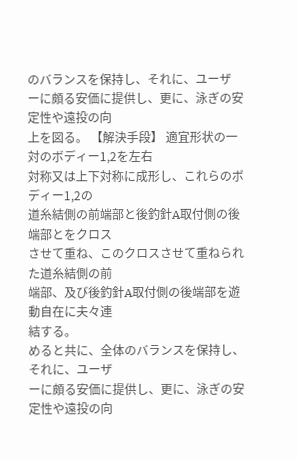のバランスを保持し、それに、ユーザ
ーに頗る安価に提供し、更に、泳ぎの安定性や遠投の向
上を図る。 【解決手段】 適宜形状の一対のボディー1,2を左右
対称又は上下対称に成形し、これらのボディー1,2の
道糸結側の前端部と後釣針A取付側の後端部とをクロス
させて重ね、このクロスさせて重ねられた道糸結側の前
端部、及び後釣針A取付側の後端部を遊動自在に夫々連
結する。
めると共に、全体のバランスを保持し、それに、ユーザ
ーに頗る安価に提供し、更に、泳ぎの安定性や遠投の向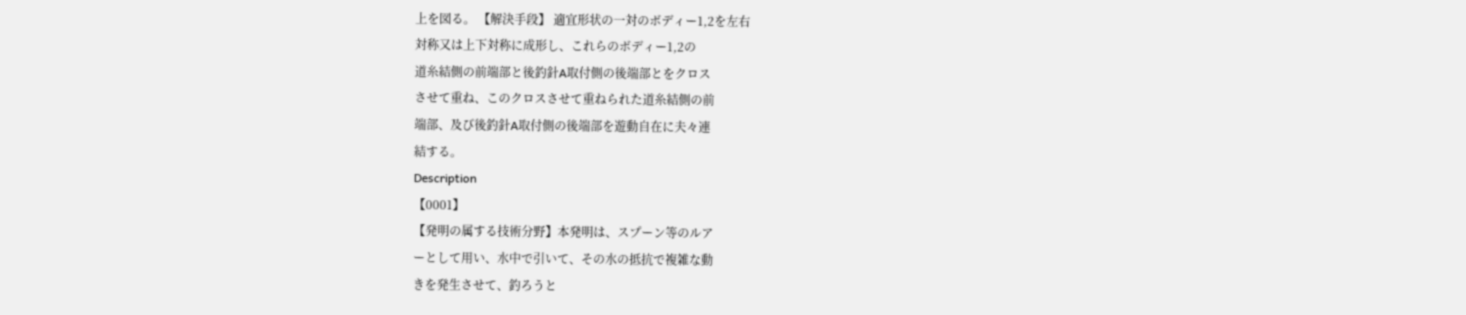上を図る。 【解決手段】 適宜形状の一対のボディー1,2を左右
対称又は上下対称に成形し、これらのボディー1,2の
道糸結側の前端部と後釣針A取付側の後端部とをクロス
させて重ね、このクロスさせて重ねられた道糸結側の前
端部、及び後釣針A取付側の後端部を遊動自在に夫々連
結する。
Description
【0001】
【発明の属する技術分野】本発明は、スプーン等のルア
ーとして用い、水中で引いて、その水の抵抗で複雑な動
きを発生させて、釣ろうと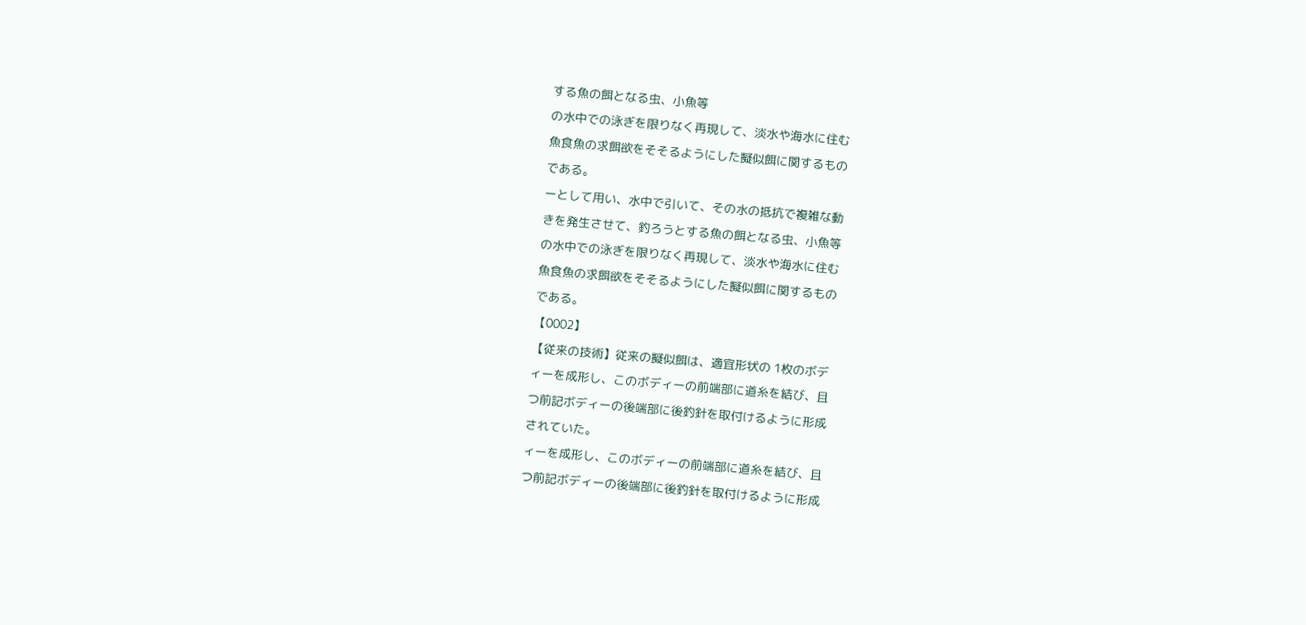する魚の餌となる虫、小魚等
の水中での泳ぎを限りなく再現して、淡水や海水に住む
魚食魚の求餌欲をそそるようにした擬似餌に関するもの
である。
ーとして用い、水中で引いて、その水の抵抗で複雑な動
きを発生させて、釣ろうとする魚の餌となる虫、小魚等
の水中での泳ぎを限りなく再現して、淡水や海水に住む
魚食魚の求餌欲をそそるようにした擬似餌に関するもの
である。
【0002】
【従来の技術】従来の擬似餌は、適宜形状の 1枚のボデ
ィーを成形し、このボディーの前端部に道糸を結び、且
つ前記ボディーの後端部に後釣針を取付けるように形成
されていた。
ィーを成形し、このボディーの前端部に道糸を結び、且
つ前記ボディーの後端部に後釣針を取付けるように形成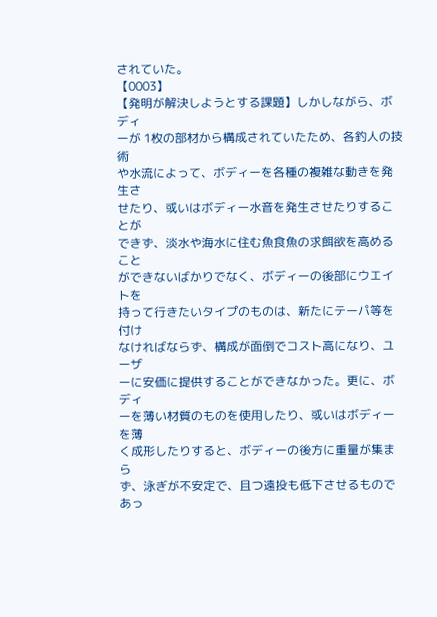されていた。
【0003】
【発明が解決しようとする課題】しかしながら、ボディ
ーが 1枚の部材から構成されていたため、各釣人の技術
や水流によって、ボディーを各種の複雑な動きを発生さ
せたり、或いはボディー水音を発生させたりすることが
できず、淡水や海水に住む魚食魚の求餌欲を高めること
ができないばかりでなく、ボディーの後部にウエイトを
持って行きたいタイプのものは、新たにテーパ等を付け
なければならず、構成が面倒でコスト高になり、ユーザ
ーに安価に提供することができなかった。更に、ボディ
ーを薄い材質のものを使用したり、或いはボディーを薄
く成形したりすると、ボディーの後方に重量が集まら
ず、泳ぎが不安定で、且つ遠投も低下させるものであっ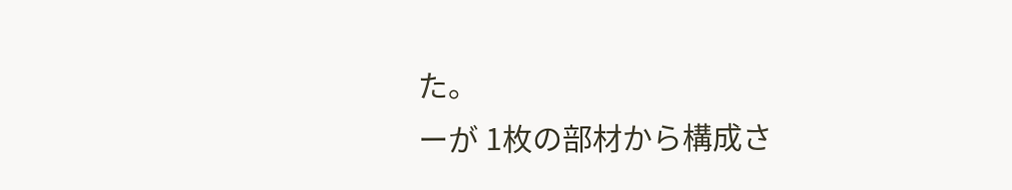た。
ーが 1枚の部材から構成さ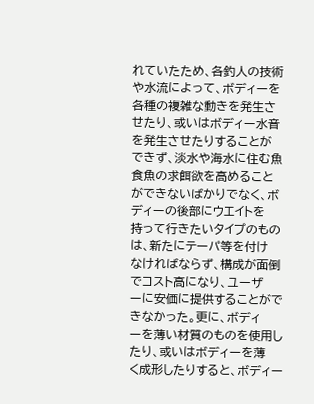れていたため、各釣人の技術
や水流によって、ボディーを各種の複雑な動きを発生さ
せたり、或いはボディー水音を発生させたりすることが
できず、淡水や海水に住む魚食魚の求餌欲を高めること
ができないばかりでなく、ボディーの後部にウエイトを
持って行きたいタイプのものは、新たにテーパ等を付け
なければならず、構成が面倒でコスト高になり、ユーザ
ーに安価に提供することができなかった。更に、ボディ
ーを薄い材質のものを使用したり、或いはボディーを薄
く成形したりすると、ボディー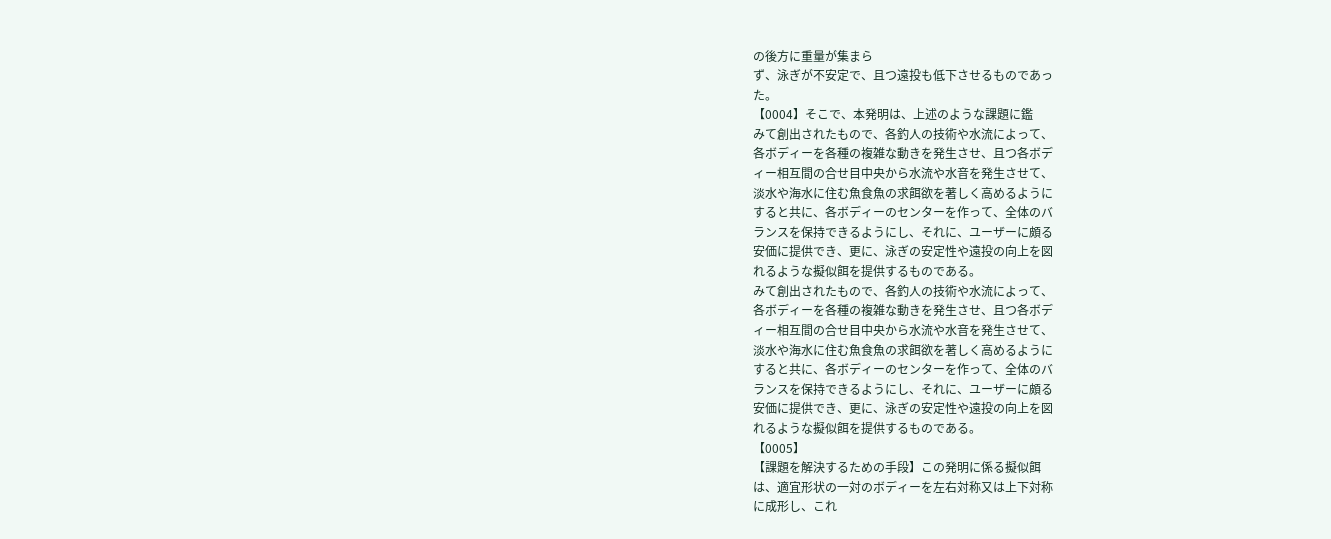の後方に重量が集まら
ず、泳ぎが不安定で、且つ遠投も低下させるものであっ
た。
【0004】そこで、本発明は、上述のような課題に鑑
みて創出されたもので、各釣人の技術や水流によって、
各ボディーを各種の複雑な動きを発生させ、且つ各ボデ
ィー相互間の合せ目中央から水流や水音を発生させて、
淡水や海水に住む魚食魚の求餌欲を著しく高めるように
すると共に、各ボディーのセンターを作って、全体のバ
ランスを保持できるようにし、それに、ユーザーに頗る
安価に提供でき、更に、泳ぎの安定性や遠投の向上を図
れるような擬似餌を提供するものである。
みて創出されたもので、各釣人の技術や水流によって、
各ボディーを各種の複雑な動きを発生させ、且つ各ボデ
ィー相互間の合せ目中央から水流や水音を発生させて、
淡水や海水に住む魚食魚の求餌欲を著しく高めるように
すると共に、各ボディーのセンターを作って、全体のバ
ランスを保持できるようにし、それに、ユーザーに頗る
安価に提供でき、更に、泳ぎの安定性や遠投の向上を図
れるような擬似餌を提供するものである。
【0005】
【課題を解決するための手段】この発明に係る擬似餌
は、適宜形状の一対のボディーを左右対称又は上下対称
に成形し、これ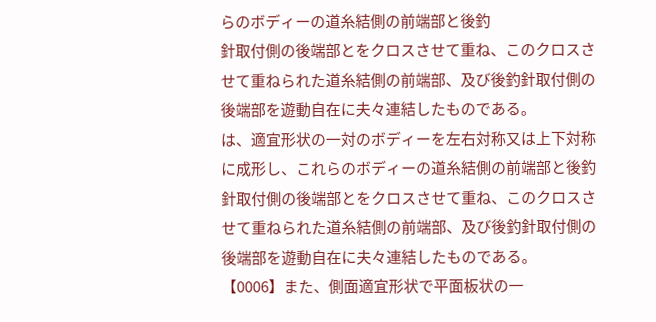らのボディーの道糸結側の前端部と後釣
針取付側の後端部とをクロスさせて重ね、このクロスさ
せて重ねられた道糸結側の前端部、及び後釣針取付側の
後端部を遊動自在に夫々連結したものである。
は、適宜形状の一対のボディーを左右対称又は上下対称
に成形し、これらのボディーの道糸結側の前端部と後釣
針取付側の後端部とをクロスさせて重ね、このクロスさ
せて重ねられた道糸結側の前端部、及び後釣針取付側の
後端部を遊動自在に夫々連結したものである。
【0006】また、側面適宜形状で平面板状の一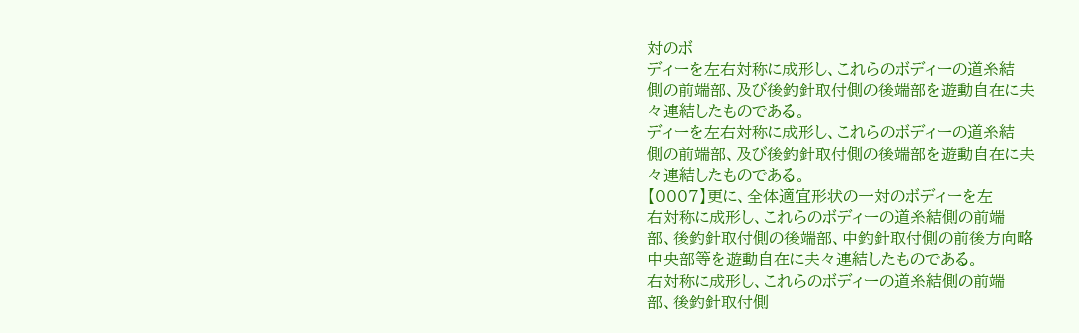対のボ
ディーを左右対称に成形し、これらのボディーの道糸結
側の前端部、及び後釣針取付側の後端部を遊動自在に夫
々連結したものである。
ディーを左右対称に成形し、これらのボディーの道糸結
側の前端部、及び後釣針取付側の後端部を遊動自在に夫
々連結したものである。
【0007】更に、全体適宜形状の一対のボディーを左
右対称に成形し、これらのボディーの道糸結側の前端
部、後釣針取付側の後端部、中釣針取付側の前後方向略
中央部等を遊動自在に夫々連結したものである。
右対称に成形し、これらのボディーの道糸結側の前端
部、後釣針取付側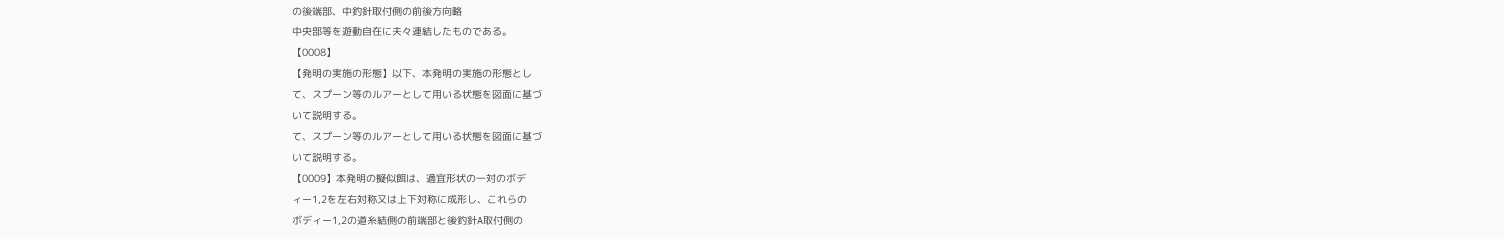の後端部、中釣針取付側の前後方向略
中央部等を遊動自在に夫々連結したものである。
【0008】
【発明の実施の形態】以下、本発明の実施の形態とし
て、スプーン等のルアーとして用いる状態を図面に基づ
いて説明する。
て、スプーン等のルアーとして用いる状態を図面に基づ
いて説明する。
【0009】本発明の擬似餌は、適宜形状の一対のボデ
ィー1,2を左右対称又は上下対称に成形し、これらの
ボディー1,2の道糸結側の前端部と後釣針A取付側の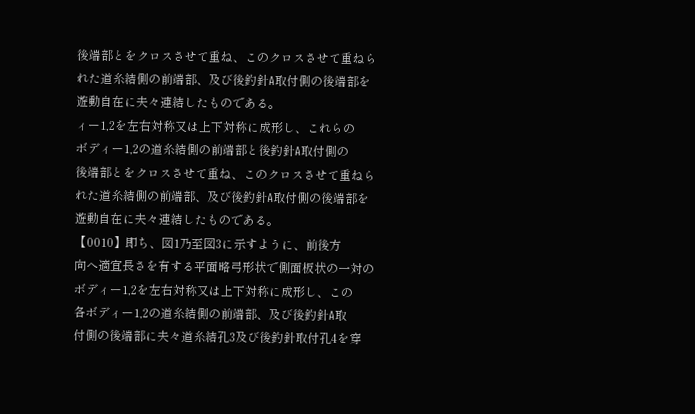後端部とをクロスさせて重ね、このクロスさせて重ねら
れた道糸結側の前端部、及び後釣針A取付側の後端部を
遊動自在に夫々連結したものである。
ィー1,2を左右対称又は上下対称に成形し、これらの
ボディー1,2の道糸結側の前端部と後釣針A取付側の
後端部とをクロスさせて重ね、このクロスさせて重ねら
れた道糸結側の前端部、及び後釣針A取付側の後端部を
遊動自在に夫々連結したものである。
【0010】即ち、図1乃至図3に示すように、前後方
向へ適宜長さを有する平面略弓形状で側面板状の一対の
ボディー1,2を左右対称又は上下対称に成形し、この
各ボディー1,2の道糸結側の前端部、及び後釣針A取
付側の後端部に夫々道糸結孔3及び後釣針取付孔4を穿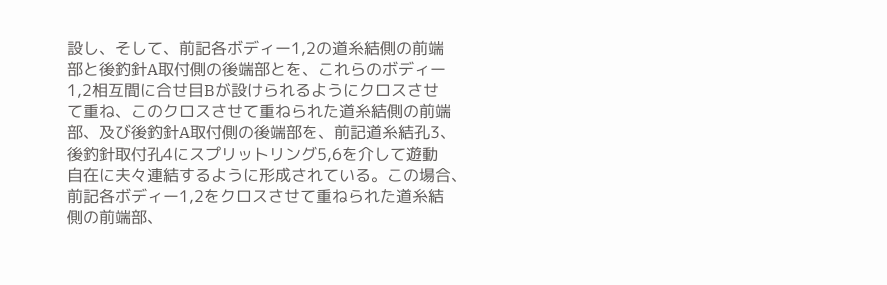設し、そして、前記各ボディー1,2の道糸結側の前端
部と後釣針A取付側の後端部とを、これらのボディー
1,2相互間に合せ目Bが設けられるようにクロスさせ
て重ね、このクロスさせて重ねられた道糸結側の前端
部、及び後釣針A取付側の後端部を、前記道糸結孔3、
後釣針取付孔4にスプリットリング5,6を介して遊動
自在に夫々連結するように形成されている。この場合、
前記各ボディー1,2をクロスさせて重ねられた道糸結
側の前端部、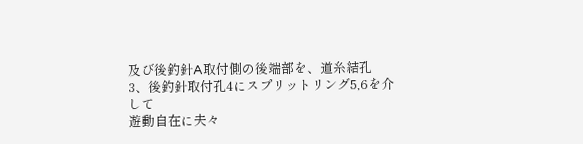及び後釣針A取付側の後端部を、道糸結孔
3、後釣針取付孔4にスプリットリング5,6を介して
遊動自在に夫々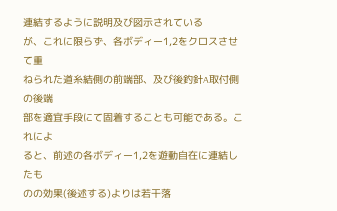連結するように説明及び図示されている
が、これに限らず、各ボディー1,2をクロスさせて重
ねられた道糸結側の前端部、及び後釣針A取付側の後端
部を適宜手段にて固着することも可能である。これによ
ると、前述の各ボディー1,2を遊動自在に連結したも
のの効果(後述する)よりは若干落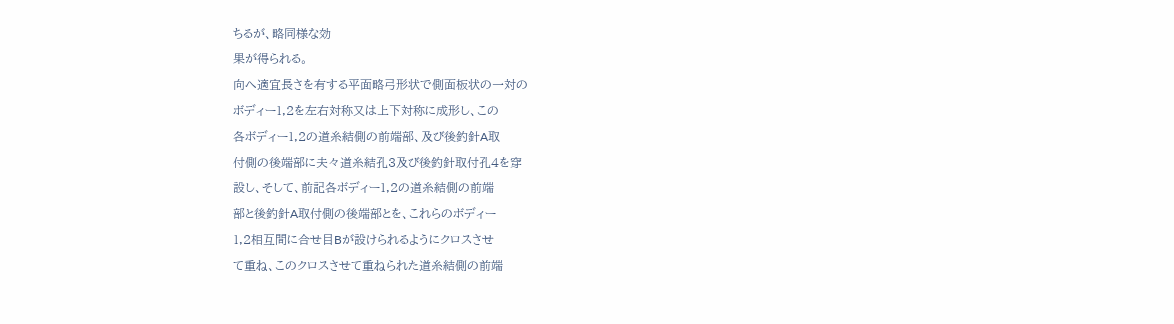ちるが、略同様な効
果が得られる。
向へ適宜長さを有する平面略弓形状で側面板状の一対の
ボディー1,2を左右対称又は上下対称に成形し、この
各ボディー1,2の道糸結側の前端部、及び後釣針A取
付側の後端部に夫々道糸結孔3及び後釣針取付孔4を穿
設し、そして、前記各ボディー1,2の道糸結側の前端
部と後釣針A取付側の後端部とを、これらのボディー
1,2相互間に合せ目Bが設けられるようにクロスさせ
て重ね、このクロスさせて重ねられた道糸結側の前端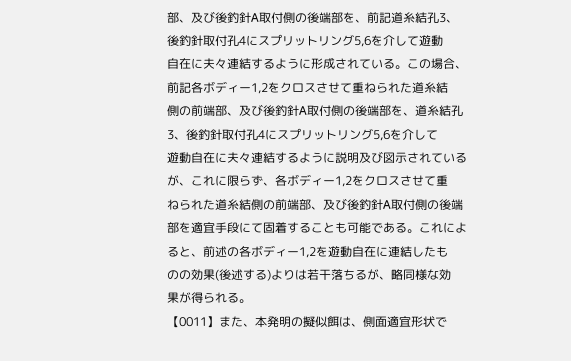部、及び後釣針A取付側の後端部を、前記道糸結孔3、
後釣針取付孔4にスプリットリング5,6を介して遊動
自在に夫々連結するように形成されている。この場合、
前記各ボディー1,2をクロスさせて重ねられた道糸結
側の前端部、及び後釣針A取付側の後端部を、道糸結孔
3、後釣針取付孔4にスプリットリング5,6を介して
遊動自在に夫々連結するように説明及び図示されている
が、これに限らず、各ボディー1,2をクロスさせて重
ねられた道糸結側の前端部、及び後釣針A取付側の後端
部を適宜手段にて固着することも可能である。これによ
ると、前述の各ボディー1,2を遊動自在に連結したも
のの効果(後述する)よりは若干落ちるが、略同様な効
果が得られる。
【0011】また、本発明の擬似餌は、側面適宜形状で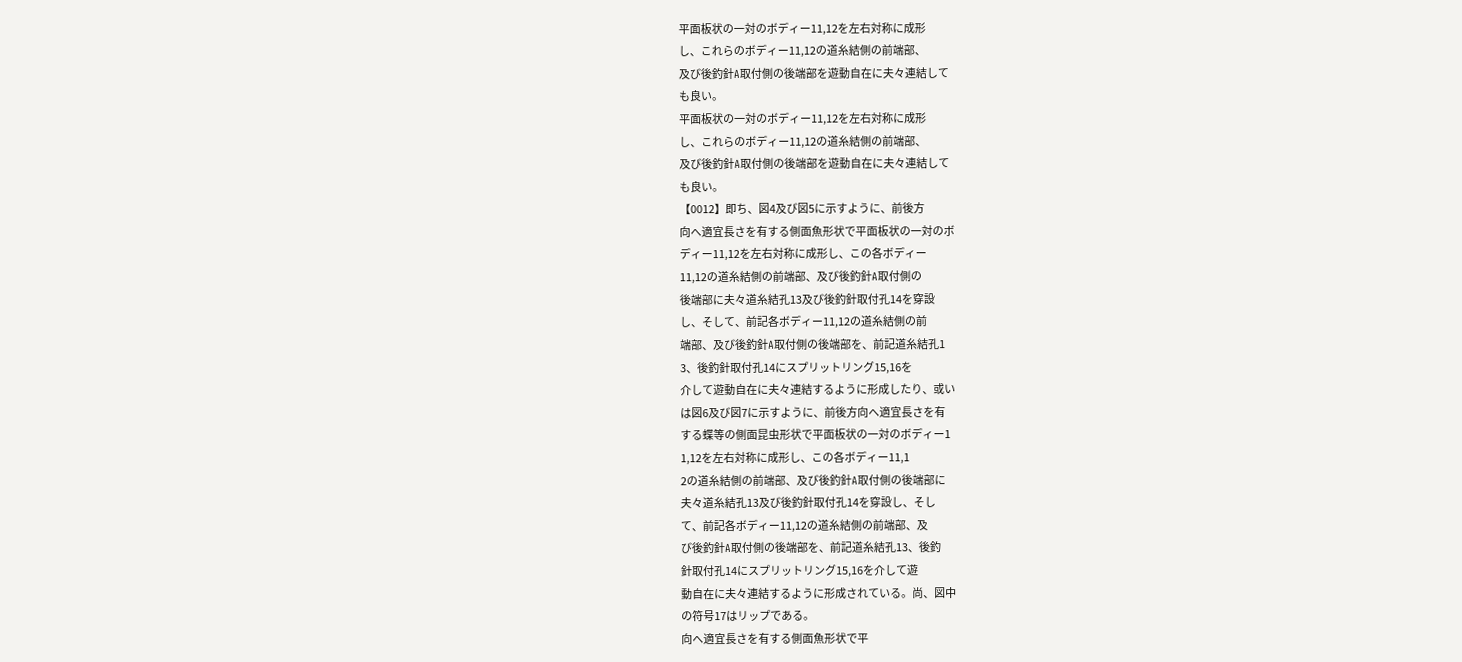平面板状の一対のボディー11,12を左右対称に成形
し、これらのボディー11,12の道糸結側の前端部、
及び後釣針A取付側の後端部を遊動自在に夫々連結して
も良い。
平面板状の一対のボディー11,12を左右対称に成形
し、これらのボディー11,12の道糸結側の前端部、
及び後釣針A取付側の後端部を遊動自在に夫々連結して
も良い。
【0012】即ち、図4及び図5に示すように、前後方
向へ適宜長さを有する側面魚形状で平面板状の一対のボ
ディー11,12を左右対称に成形し、この各ボディー
11,12の道糸結側の前端部、及び後釣針A取付側の
後端部に夫々道糸結孔13及び後釣針取付孔14を穿設
し、そして、前記各ボディー11,12の道糸結側の前
端部、及び後釣針A取付側の後端部を、前記道糸結孔1
3、後釣針取付孔14にスプリットリング15,16を
介して遊動自在に夫々連結するように形成したり、或い
は図6及び図7に示すように、前後方向へ適宜長さを有
する蝶等の側面昆虫形状で平面板状の一対のボディー1
1,12を左右対称に成形し、この各ボディー11,1
2の道糸結側の前端部、及び後釣針A取付側の後端部に
夫々道糸結孔13及び後釣針取付孔14を穿設し、そし
て、前記各ボディー11,12の道糸結側の前端部、及
び後釣針A取付側の後端部を、前記道糸結孔13、後釣
針取付孔14にスプリットリング15,16を介して遊
動自在に夫々連結するように形成されている。尚、図中
の符号17はリップである。
向へ適宜長さを有する側面魚形状で平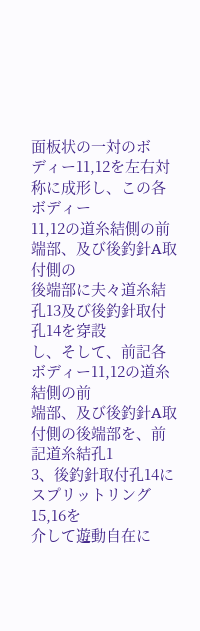面板状の一対のボ
ディー11,12を左右対称に成形し、この各ボディー
11,12の道糸結側の前端部、及び後釣針A取付側の
後端部に夫々道糸結孔13及び後釣針取付孔14を穿設
し、そして、前記各ボディー11,12の道糸結側の前
端部、及び後釣針A取付側の後端部を、前記道糸結孔1
3、後釣針取付孔14にスプリットリング15,16を
介して遊動自在に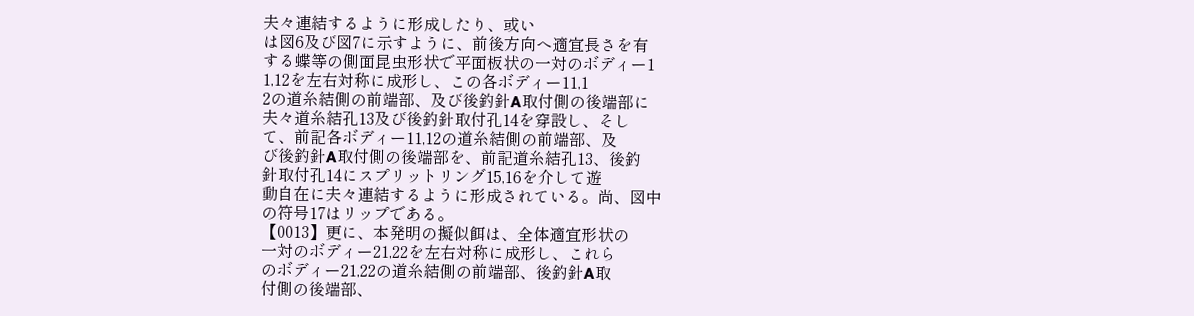夫々連結するように形成したり、或い
は図6及び図7に示すように、前後方向へ適宜長さを有
する蝶等の側面昆虫形状で平面板状の一対のボディー1
1,12を左右対称に成形し、この各ボディー11,1
2の道糸結側の前端部、及び後釣針A取付側の後端部に
夫々道糸結孔13及び後釣針取付孔14を穿設し、そし
て、前記各ボディー11,12の道糸結側の前端部、及
び後釣針A取付側の後端部を、前記道糸結孔13、後釣
針取付孔14にスプリットリング15,16を介して遊
動自在に夫々連結するように形成されている。尚、図中
の符号17はリップである。
【0013】更に、本発明の擬似餌は、全体適宜形状の
一対のボディー21,22を左右対称に成形し、これら
のボディー21,22の道糸結側の前端部、後釣針A取
付側の後端部、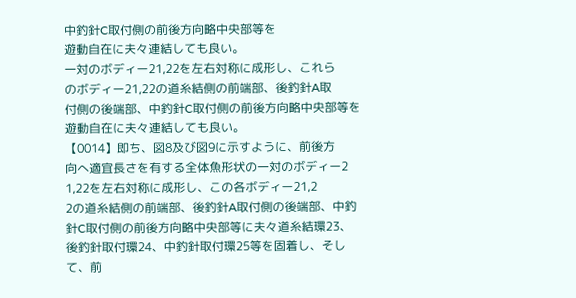中釣針C取付側の前後方向略中央部等を
遊動自在に夫々連結しても良い。
一対のボディー21,22を左右対称に成形し、これら
のボディー21,22の道糸結側の前端部、後釣針A取
付側の後端部、中釣針C取付側の前後方向略中央部等を
遊動自在に夫々連結しても良い。
【0014】即ち、図8及び図9に示すように、前後方
向へ適宜長さを有する全体魚形状の一対のボディー2
1,22を左右対称に成形し、この各ボディー21,2
2の道糸結側の前端部、後釣針A取付側の後端部、中釣
針C取付側の前後方向略中央部等に夫々道糸結環23、
後釣針取付環24、中釣針取付環25等を固着し、そし
て、前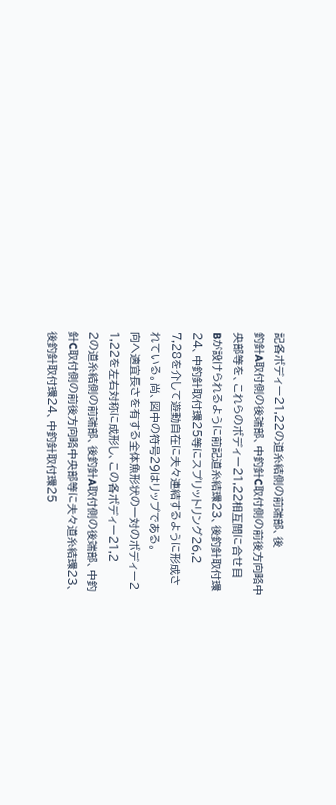記各ボディー21,22の道糸結側の前端部、後
釣針A取付側の後端部、中釣針C取付側の前後方向略中
央部等を、これらのボディー21,22相互間に合せ目
Bが設けられるように前記道糸結環23、後釣針取付環
24、中釣針取付環25等にスプリットリング26,2
7,28を介して遊動自在に夫々連結するように形成さ
れている。尚、図中の符号29はリップである。
向へ適宜長さを有する全体魚形状の一対のボディー2
1,22を左右対称に成形し、この各ボディー21,2
2の道糸結側の前端部、後釣針A取付側の後端部、中釣
針C取付側の前後方向略中央部等に夫々道糸結環23、
後釣針取付環24、中釣針取付環25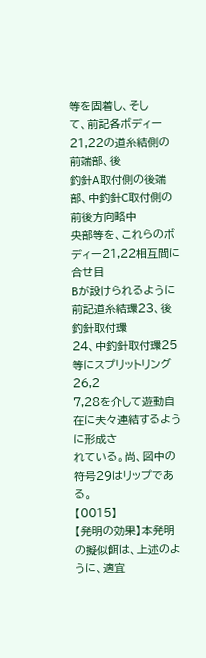等を固着し、そし
て、前記各ボディー21,22の道糸結側の前端部、後
釣針A取付側の後端部、中釣針C取付側の前後方向略中
央部等を、これらのボディー21,22相互間に合せ目
Bが設けられるように前記道糸結環23、後釣針取付環
24、中釣針取付環25等にスプリットリング26,2
7,28を介して遊動自在に夫々連結するように形成さ
れている。尚、図中の符号29はリップである。
【0015】
【発明の効果】本発明の擬似餌は、上述のように、適宜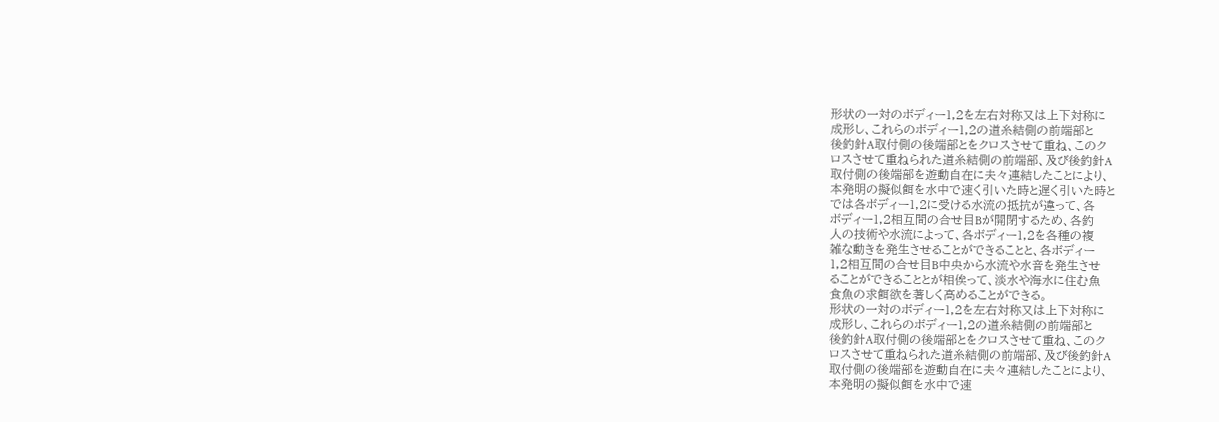形状の一対のボディー1,2を左右対称又は上下対称に
成形し、これらのボディー1,2の道糸結側の前端部と
後釣針A取付側の後端部とをクロスさせて重ね、このク
ロスさせて重ねられた道糸結側の前端部、及び後釣針A
取付側の後端部を遊動自在に夫々連結したことにより、
本発明の擬似餌を水中で速く引いた時と遅く引いた時と
では各ボディー1,2に受ける水流の抵抗が違って、各
ボディー1,2相互間の合せ目Bが開閉するため、各釣
人の技術や水流によって、各ボディー1,2を各種の複
雑な動きを発生させることができることと、各ボディー
1,2相互間の合せ目B中央から水流や水音を発生させ
ることができることとが相俟って、淡水や海水に住む魚
食魚の求餌欲を著しく高めることができる。
形状の一対のボディー1,2を左右対称又は上下対称に
成形し、これらのボディー1,2の道糸結側の前端部と
後釣針A取付側の後端部とをクロスさせて重ね、このク
ロスさせて重ねられた道糸結側の前端部、及び後釣針A
取付側の後端部を遊動自在に夫々連結したことにより、
本発明の擬似餌を水中で速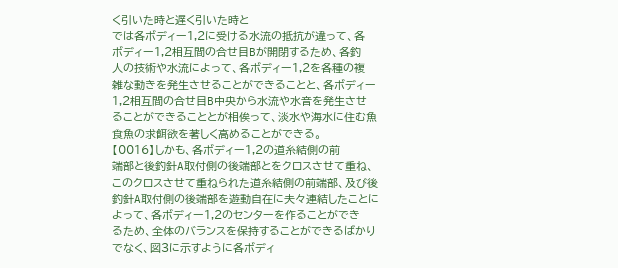く引いた時と遅く引いた時と
では各ボディー1,2に受ける水流の抵抗が違って、各
ボディー1,2相互間の合せ目Bが開閉するため、各釣
人の技術や水流によって、各ボディー1,2を各種の複
雑な動きを発生させることができることと、各ボディー
1,2相互間の合せ目B中央から水流や水音を発生させ
ることができることとが相俟って、淡水や海水に住む魚
食魚の求餌欲を著しく高めることができる。
【0016】しかも、各ボディー1,2の道糸結側の前
端部と後釣針A取付側の後端部とをクロスさせて重ね、
このクロスさせて重ねられた道糸結側の前端部、及び後
釣針A取付側の後端部を遊動自在に夫々連結したことに
よって、各ボディー1,2のセンターを作ることができ
るため、全体のバランスを保持することができるばかり
でなく、図3に示すように各ボディ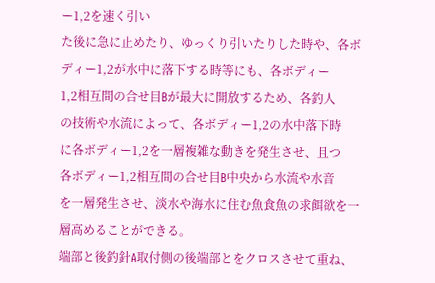ー1,2を速く引い
た後に急に止めたり、ゆっくり引いたりした時や、各ボ
ディー1,2が水中に落下する時等にも、各ボディー
1,2相互間の合せ目Bが最大に開放するため、各釣人
の技術や水流によって、各ボディー1,2の水中落下時
に各ボディー1,2を一層複雑な動きを発生させ、且つ
各ボディー1,2相互間の合せ目B中央から水流や水音
を一層発生させ、淡水や海水に住む魚食魚の求餌欲を一
層高めることができる。
端部と後釣針A取付側の後端部とをクロスさせて重ね、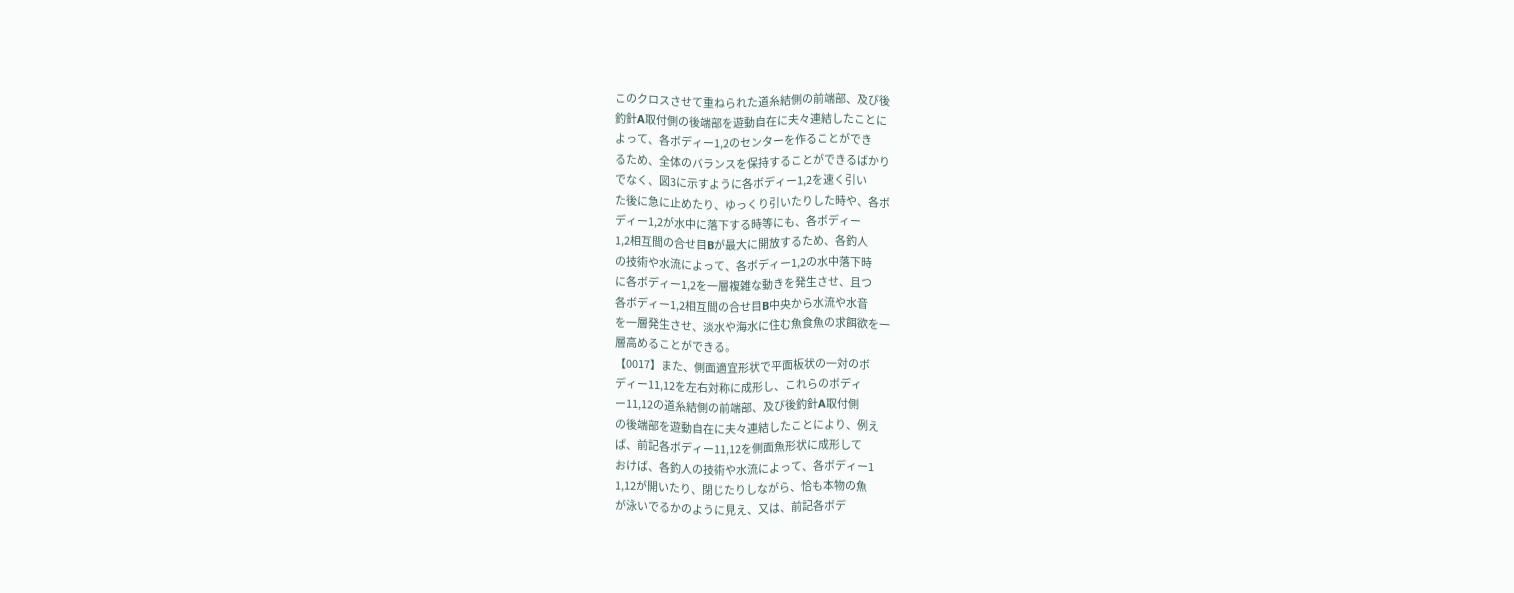このクロスさせて重ねられた道糸結側の前端部、及び後
釣針A取付側の後端部を遊動自在に夫々連結したことに
よって、各ボディー1,2のセンターを作ることができ
るため、全体のバランスを保持することができるばかり
でなく、図3に示すように各ボディー1,2を速く引い
た後に急に止めたり、ゆっくり引いたりした時や、各ボ
ディー1,2が水中に落下する時等にも、各ボディー
1,2相互間の合せ目Bが最大に開放するため、各釣人
の技術や水流によって、各ボディー1,2の水中落下時
に各ボディー1,2を一層複雑な動きを発生させ、且つ
各ボディー1,2相互間の合せ目B中央から水流や水音
を一層発生させ、淡水や海水に住む魚食魚の求餌欲を一
層高めることができる。
【0017】また、側面適宜形状で平面板状の一対のボ
ディー11,12を左右対称に成形し、これらのボディ
ー11,12の道糸結側の前端部、及び後釣針A取付側
の後端部を遊動自在に夫々連結したことにより、例え
ば、前記各ボディー11,12を側面魚形状に成形して
おけば、各釣人の技術や水流によって、各ボディー1
1,12が開いたり、閉じたりしながら、恰も本物の魚
が泳いでるかのように見え、又は、前記各ボデ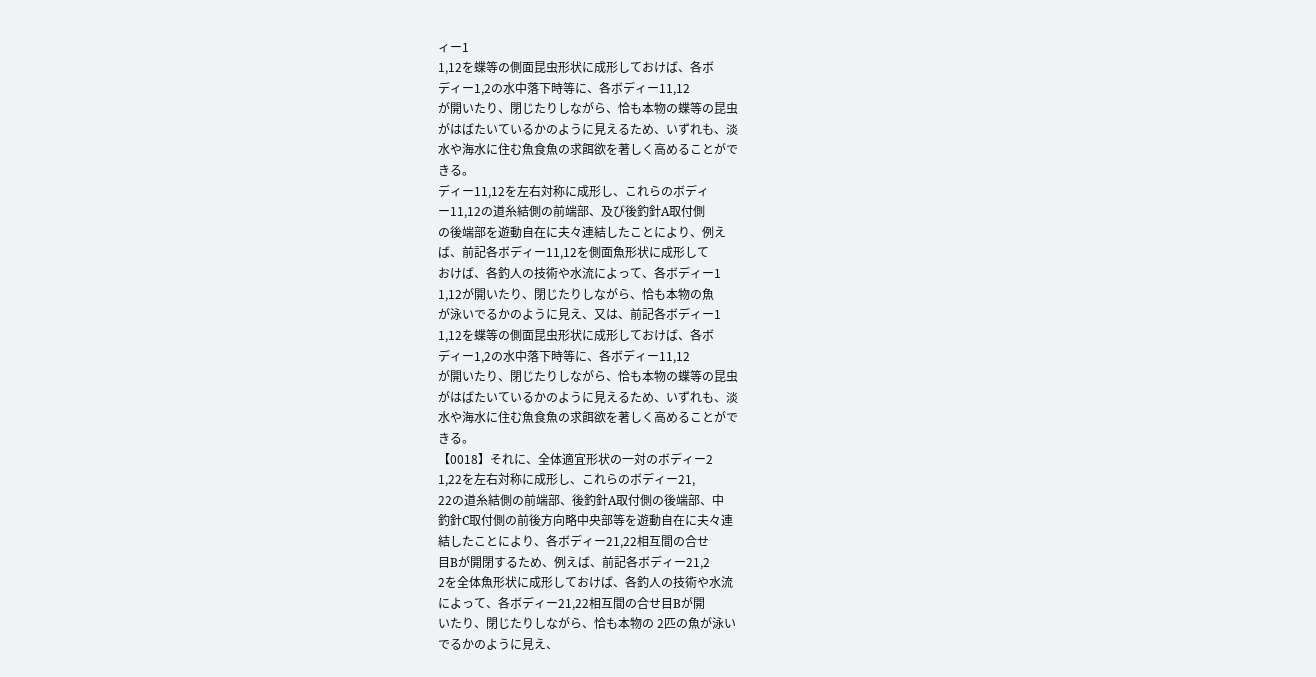ィー1
1,12を蝶等の側面昆虫形状に成形しておけば、各ボ
ディー1,2の水中落下時等に、各ボディー11,12
が開いたり、閉じたりしながら、恰も本物の蝶等の昆虫
がはばたいているかのように見えるため、いずれも、淡
水や海水に住む魚食魚の求餌欲を著しく高めることがで
きる。
ディー11,12を左右対称に成形し、これらのボディ
ー11,12の道糸結側の前端部、及び後釣針A取付側
の後端部を遊動自在に夫々連結したことにより、例え
ば、前記各ボディー11,12を側面魚形状に成形して
おけば、各釣人の技術や水流によって、各ボディー1
1,12が開いたり、閉じたりしながら、恰も本物の魚
が泳いでるかのように見え、又は、前記各ボディー1
1,12を蝶等の側面昆虫形状に成形しておけば、各ボ
ディー1,2の水中落下時等に、各ボディー11,12
が開いたり、閉じたりしながら、恰も本物の蝶等の昆虫
がはばたいているかのように見えるため、いずれも、淡
水や海水に住む魚食魚の求餌欲を著しく高めることがで
きる。
【0018】それに、全体適宜形状の一対のボディー2
1,22を左右対称に成形し、これらのボディー21,
22の道糸結側の前端部、後釣針A取付側の後端部、中
釣針C取付側の前後方向略中央部等を遊動自在に夫々連
結したことにより、各ボディー21,22相互間の合せ
目Bが開閉するため、例えば、前記各ボディー21,2
2を全体魚形状に成形しておけば、各釣人の技術や水流
によって、各ボディー21,22相互間の合せ目Bが開
いたり、閉じたりしながら、恰も本物の 2匹の魚が泳い
でるかのように見え、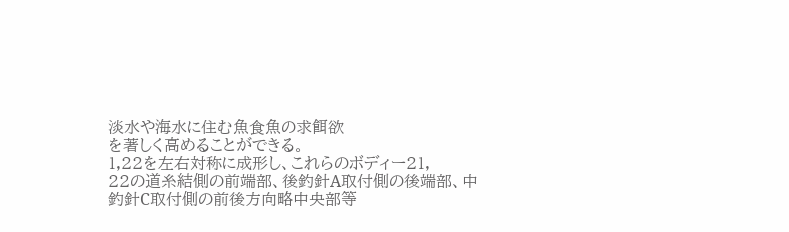淡水や海水に住む魚食魚の求餌欲
を著しく高めることができる。
1,22を左右対称に成形し、これらのボディー21,
22の道糸結側の前端部、後釣針A取付側の後端部、中
釣針C取付側の前後方向略中央部等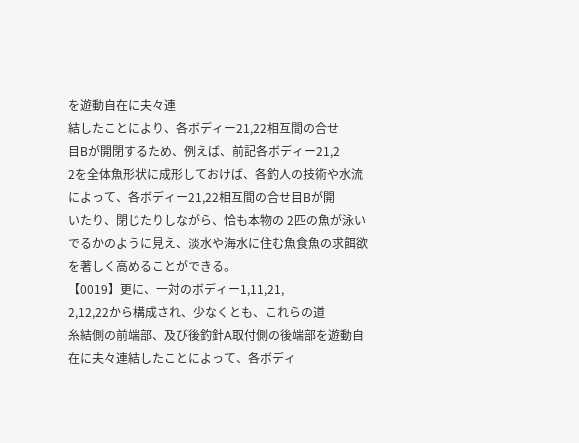を遊動自在に夫々連
結したことにより、各ボディー21,22相互間の合せ
目Bが開閉するため、例えば、前記各ボディー21,2
2を全体魚形状に成形しておけば、各釣人の技術や水流
によって、各ボディー21,22相互間の合せ目Bが開
いたり、閉じたりしながら、恰も本物の 2匹の魚が泳い
でるかのように見え、淡水や海水に住む魚食魚の求餌欲
を著しく高めることができる。
【0019】更に、一対のボディー1,11,21,
2,12,22から構成され、少なくとも、これらの道
糸結側の前端部、及び後釣針A取付側の後端部を遊動自
在に夫々連結したことによって、各ボディ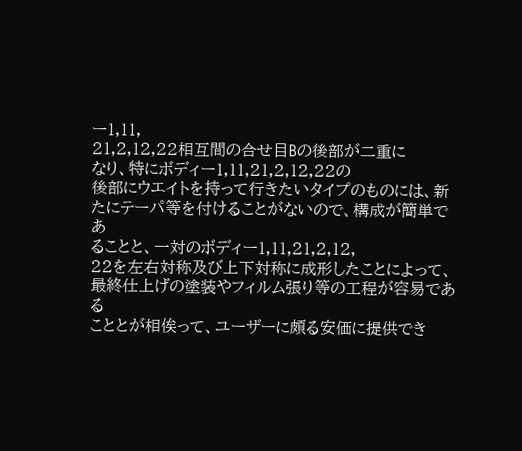ー1,11,
21,2,12,22相互間の合せ目Bの後部が二重に
なり、特にボディー1,11,21,2,12,22の
後部にウエイトを持って行きたいタイプのものには、新
たにテーパ等を付けることがないので、構成が簡単であ
ることと、一対のボディー1,11,21,2,12,
22を左右対称及び上下対称に成形したことによって、
最終仕上げの塗装やフィルム張り等の工程が容易である
こととが相俟って、ユーザーに頗る安価に提供でき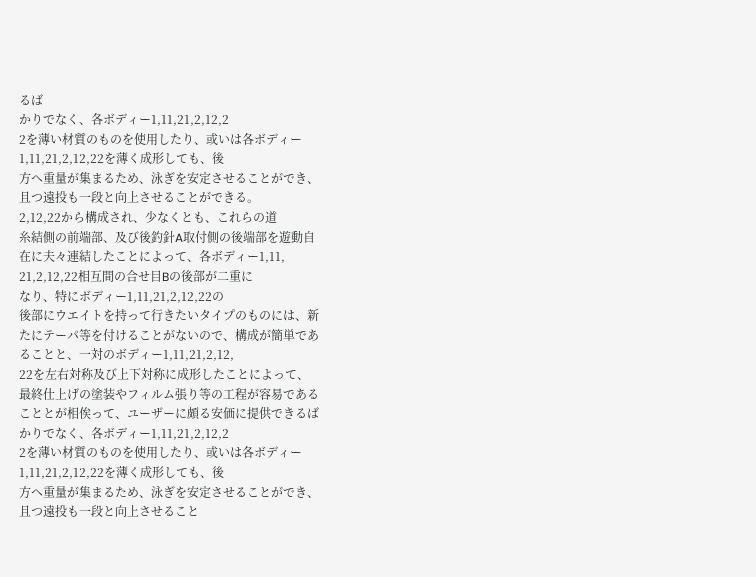るば
かりでなく、各ボディー1,11,21,2,12,2
2を薄い材質のものを使用したり、或いは各ボディー
1,11,21,2,12,22を薄く成形しても、後
方へ重量が集まるため、泳ぎを安定させることができ、
且つ遠投も一段と向上させることができる。
2,12,22から構成され、少なくとも、これらの道
糸結側の前端部、及び後釣針A取付側の後端部を遊動自
在に夫々連結したことによって、各ボディー1,11,
21,2,12,22相互間の合せ目Bの後部が二重に
なり、特にボディー1,11,21,2,12,22の
後部にウエイトを持って行きたいタイプのものには、新
たにテーパ等を付けることがないので、構成が簡単であ
ることと、一対のボディー1,11,21,2,12,
22を左右対称及び上下対称に成形したことによって、
最終仕上げの塗装やフィルム張り等の工程が容易である
こととが相俟って、ユーザーに頗る安価に提供できるば
かりでなく、各ボディー1,11,21,2,12,2
2を薄い材質のものを使用したり、或いは各ボディー
1,11,21,2,12,22を薄く成形しても、後
方へ重量が集まるため、泳ぎを安定させることができ、
且つ遠投も一段と向上させること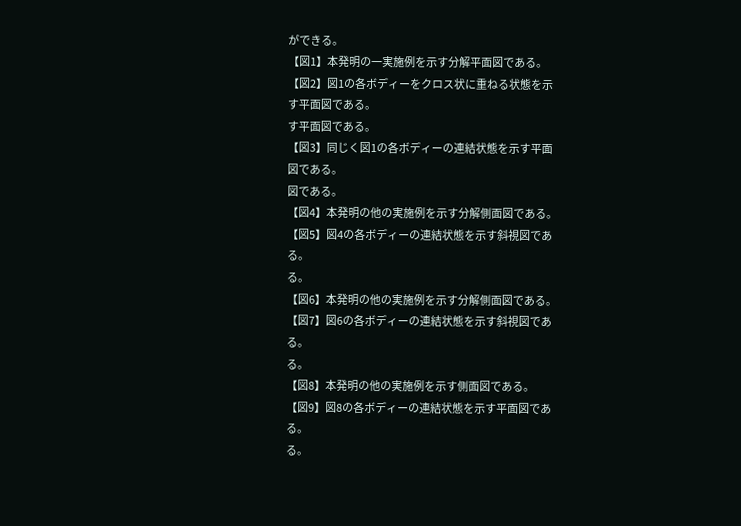ができる。
【図1】本発明の一実施例を示す分解平面図である。
【図2】図1の各ボディーをクロス状に重ねる状態を示
す平面図である。
す平面図である。
【図3】同じく図1の各ボディーの連結状態を示す平面
図である。
図である。
【図4】本発明の他の実施例を示す分解側面図である。
【図5】図4の各ボディーの連結状態を示す斜視図であ
る。
る。
【図6】本発明の他の実施例を示す分解側面図である。
【図7】図6の各ボディーの連結状態を示す斜視図であ
る。
る。
【図8】本発明の他の実施例を示す側面図である。
【図9】図8の各ボディーの連結状態を示す平面図であ
る。
る。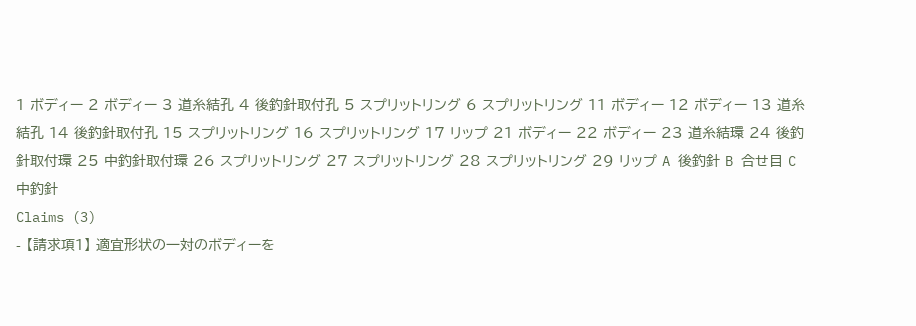1 ボディー 2 ボディー 3 道糸結孔 4 後釣針取付孔 5 スプリットリング 6 スプリットリング 11 ボディー 12 ボディー 13 道糸結孔 14 後釣針取付孔 15 スプリットリング 16 スプリットリング 17 リップ 21 ボディー 22 ボディー 23 道糸結環 24 後釣針取付環 25 中釣針取付環 26 スプリットリング 27 スプリットリング 28 スプリットリング 29 リップ A 後釣針 B 合せ目 C 中釣針
Claims (3)
- 【請求項1】 適宜形状の一対のボディーを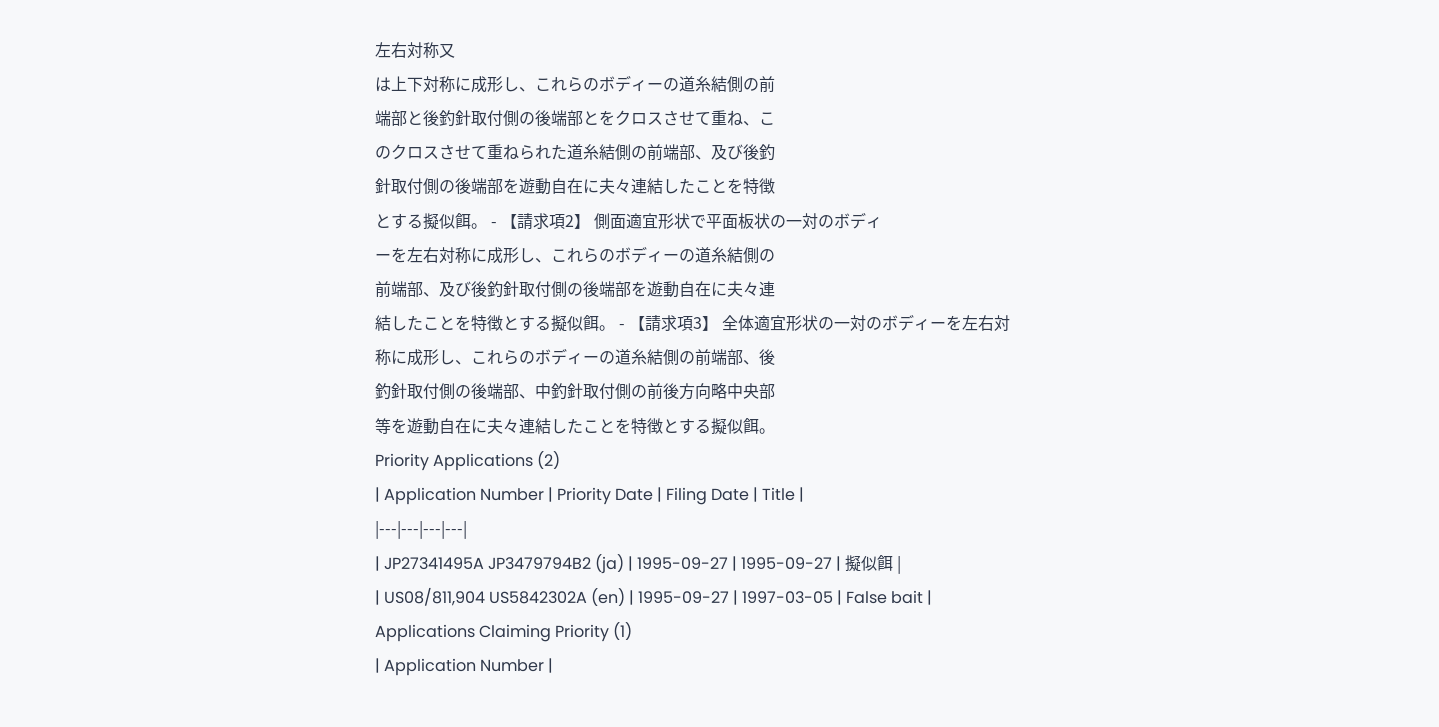左右対称又
は上下対称に成形し、これらのボディーの道糸結側の前
端部と後釣針取付側の後端部とをクロスさせて重ね、こ
のクロスさせて重ねられた道糸結側の前端部、及び後釣
針取付側の後端部を遊動自在に夫々連結したことを特徴
とする擬似餌。 - 【請求項2】 側面適宜形状で平面板状の一対のボディ
ーを左右対称に成形し、これらのボディーの道糸結側の
前端部、及び後釣針取付側の後端部を遊動自在に夫々連
結したことを特徴とする擬似餌。 - 【請求項3】 全体適宜形状の一対のボディーを左右対
称に成形し、これらのボディーの道糸結側の前端部、後
釣針取付側の後端部、中釣針取付側の前後方向略中央部
等を遊動自在に夫々連結したことを特徴とする擬似餌。
Priority Applications (2)
| Application Number | Priority Date | Filing Date | Title |
|---|---|---|---|
| JP27341495A JP3479794B2 (ja) | 1995-09-27 | 1995-09-27 | 擬似餌 |
| US08/811,904 US5842302A (en) | 1995-09-27 | 1997-03-05 | False bait |
Applications Claiming Priority (1)
| Application Number |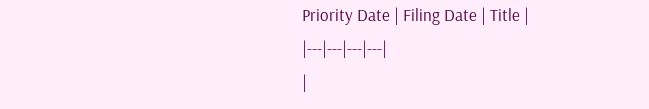Priority Date | Filing Date | Title |
|---|---|---|---|
|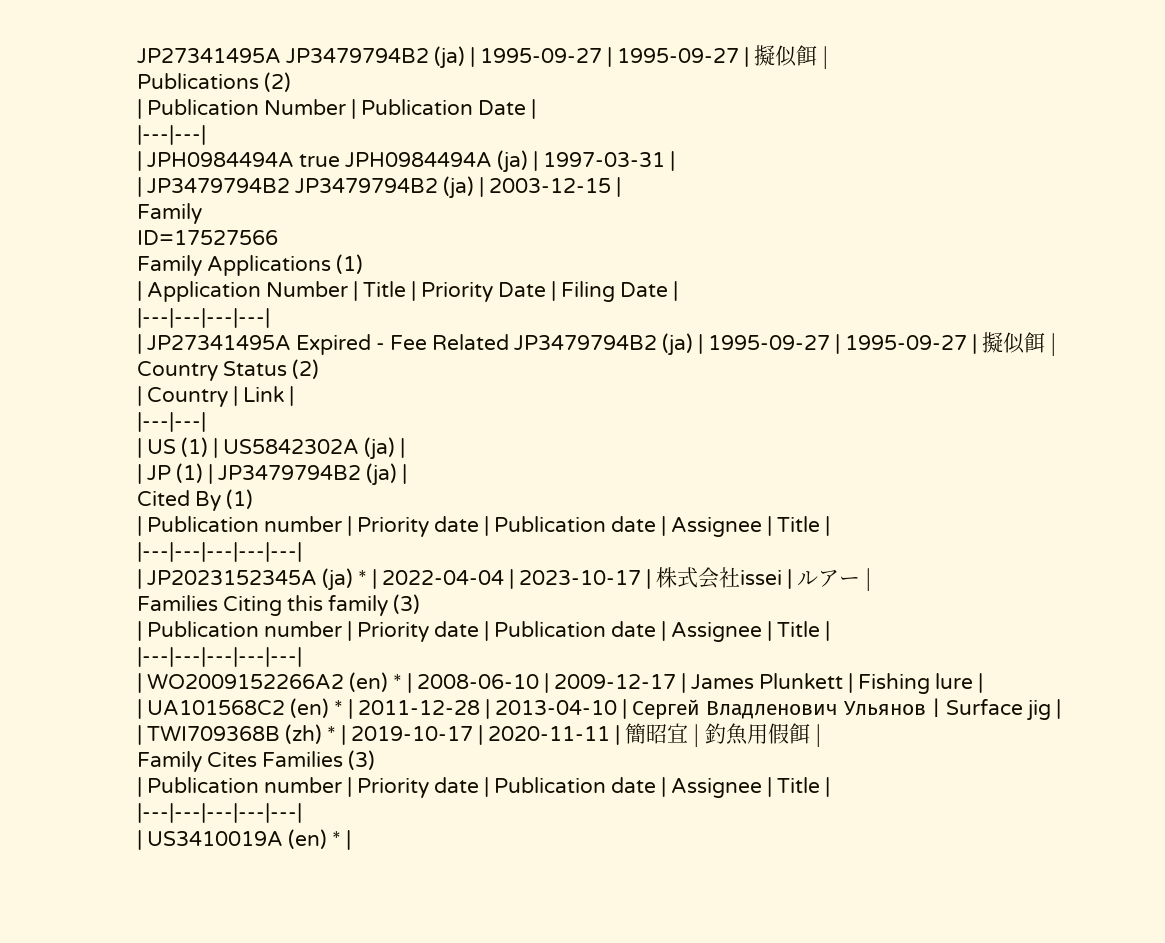JP27341495A JP3479794B2 (ja) | 1995-09-27 | 1995-09-27 | 擬似餌 |
Publications (2)
| Publication Number | Publication Date |
|---|---|
| JPH0984494A true JPH0984494A (ja) | 1997-03-31 |
| JP3479794B2 JP3479794B2 (ja) | 2003-12-15 |
Family
ID=17527566
Family Applications (1)
| Application Number | Title | Priority Date | Filing Date |
|---|---|---|---|
| JP27341495A Expired - Fee Related JP3479794B2 (ja) | 1995-09-27 | 1995-09-27 | 擬似餌 |
Country Status (2)
| Country | Link |
|---|---|
| US (1) | US5842302A (ja) |
| JP (1) | JP3479794B2 (ja) |
Cited By (1)
| Publication number | Priority date | Publication date | Assignee | Title |
|---|---|---|---|---|
| JP2023152345A (ja) * | 2022-04-04 | 2023-10-17 | 株式会社issei | ルアー |
Families Citing this family (3)
| Publication number | Priority date | Publication date | Assignee | Title |
|---|---|---|---|---|
| WO2009152266A2 (en) * | 2008-06-10 | 2009-12-17 | James Plunkett | Fishing lure |
| UA101568C2 (en) * | 2011-12-28 | 2013-04-10 | Сергей Владленович Ульянов | Surface jig |
| TWI709368B (zh) * | 2019-10-17 | 2020-11-11 | 簡昭宜 | 釣魚用假餌 |
Family Cites Families (3)
| Publication number | Priority date | Publication date | Assignee | Title |
|---|---|---|---|---|
| US3410019A (en) * |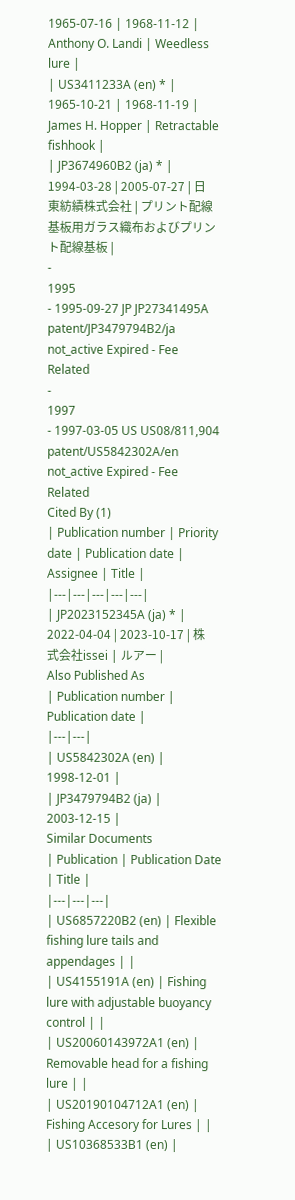1965-07-16 | 1968-11-12 | Anthony O. Landi | Weedless lure |
| US3411233A (en) * | 1965-10-21 | 1968-11-19 | James H. Hopper | Retractable fishhook |
| JP3674960B2 (ja) * | 1994-03-28 | 2005-07-27 | 日東紡績株式会社 | プリント配線基板用ガラス織布およびプリント配線基板 |
-
1995
- 1995-09-27 JP JP27341495A patent/JP3479794B2/ja not_active Expired - Fee Related
-
1997
- 1997-03-05 US US08/811,904 patent/US5842302A/en not_active Expired - Fee Related
Cited By (1)
| Publication number | Priority date | Publication date | Assignee | Title |
|---|---|---|---|---|
| JP2023152345A (ja) * | 2022-04-04 | 2023-10-17 | 株式会社issei | ルアー |
Also Published As
| Publication number | Publication date |
|---|---|
| US5842302A (en) | 1998-12-01 |
| JP3479794B2 (ja) | 2003-12-15 |
Similar Documents
| Publication | Publication Date | Title |
|---|---|---|
| US6857220B2 (en) | Flexible fishing lure tails and appendages | |
| US4155191A (en) | Fishing lure with adjustable buoyancy control | |
| US20060143972A1 (en) | Removable head for a fishing lure | |
| US20190104712A1 (en) | Fishing Accesory for Lures | |
| US10368533B1 (en) |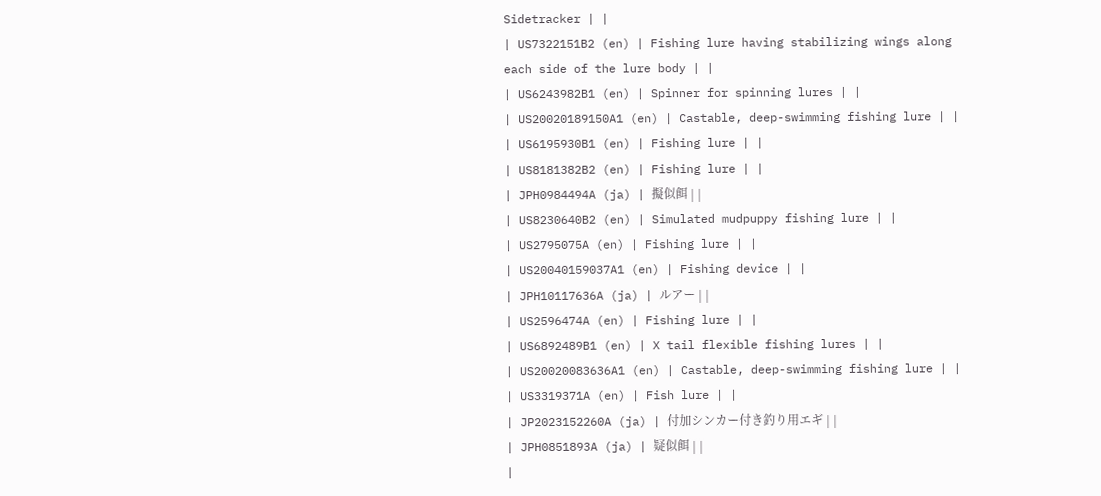Sidetracker | |
| US7322151B2 (en) | Fishing lure having stabilizing wings along each side of the lure body | |
| US6243982B1 (en) | Spinner for spinning lures | |
| US20020189150A1 (en) | Castable, deep-swimming fishing lure | |
| US6195930B1 (en) | Fishing lure | |
| US8181382B2 (en) | Fishing lure | |
| JPH0984494A (ja) | 擬似餌 | |
| US8230640B2 (en) | Simulated mudpuppy fishing lure | |
| US2795075A (en) | Fishing lure | |
| US20040159037A1 (en) | Fishing device | |
| JPH10117636A (ja) | ルアー | |
| US2596474A (en) | Fishing lure | |
| US6892489B1 (en) | X tail flexible fishing lures | |
| US20020083636A1 (en) | Castable, deep-swimming fishing lure | |
| US3319371A (en) | Fish lure | |
| JP2023152260A (ja) | 付加シンカー付き釣り用エギ | |
| JPH0851893A (ja) | 疑似餌 | |
|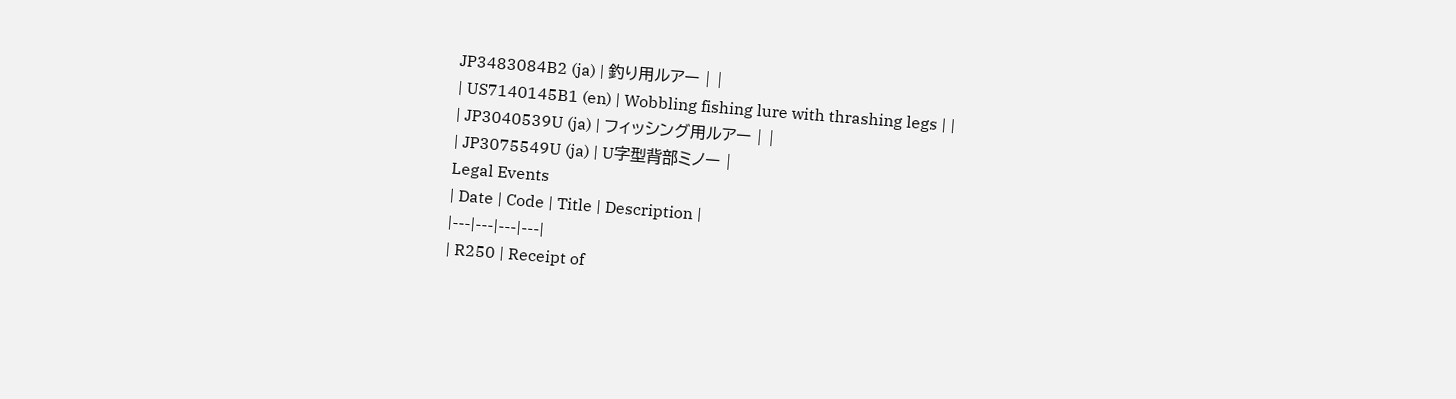JP3483084B2 (ja) | 釣り用ルアー | |
| US7140145B1 (en) | Wobbling fishing lure with thrashing legs | |
| JP3040539U (ja) | フィッシング用ルアー | |
| JP3075549U (ja) | U字型背部ミノー |
Legal Events
| Date | Code | Title | Description |
|---|---|---|---|
| R250 | Receipt of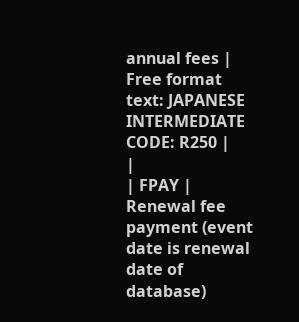annual fees |
Free format text: JAPANESE INTERMEDIATE CODE: R250 |
|
| FPAY | Renewal fee payment (event date is renewal date of database)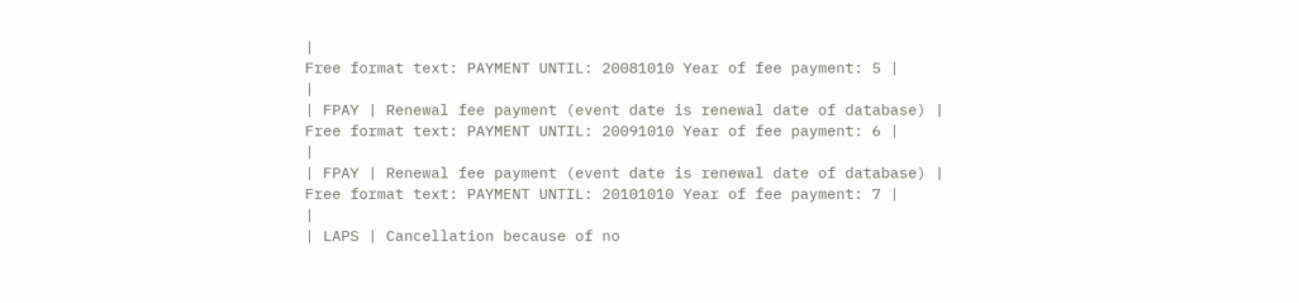|
Free format text: PAYMENT UNTIL: 20081010 Year of fee payment: 5 |
|
| FPAY | Renewal fee payment (event date is renewal date of database) |
Free format text: PAYMENT UNTIL: 20091010 Year of fee payment: 6 |
|
| FPAY | Renewal fee payment (event date is renewal date of database) |
Free format text: PAYMENT UNTIL: 20101010 Year of fee payment: 7 |
|
| LAPS | Cancellation because of no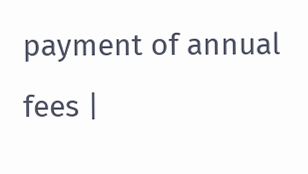payment of annual fees |